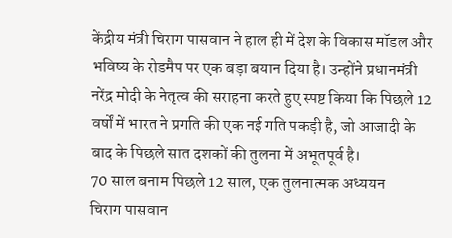केंद्रीय मंत्री चिराग पासवान ने हाल ही में देश के विकास मॉडल और भविष्य के रोडमैप पर एक बड़ा बयान दिया है। उन्होंने प्रधानमंत्री नरेंद्र मोदी के नेतृत्व की सराहना करते हुए स्पष्ट किया कि पिछले 12 वर्षों में भारत ने प्रगति की एक नई गति पकड़ी है, जो आजादी के बाद के पिछले सात दशकों की तुलना में अभूतपूर्व है।
70 साल बनाम पिछले 12 साल, एक तुलनात्मक अध्ययन
चिराग पासवान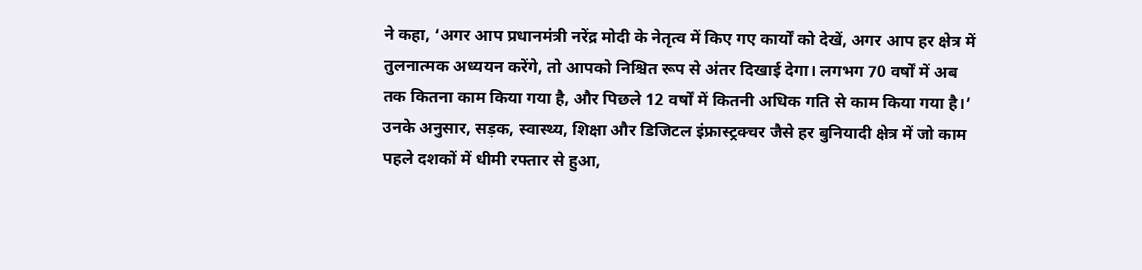ने कहा, ‘अगर आप प्रधानमंत्री नरेंद्र मोदी के नेतृत्व में किए गए कार्यों को देखें, अगर आप हर क्षेत्र में तुलनात्मक अध्ययन करेंगे, तो आपको निश्चित रूप से अंतर दिखाई देगा। लगभग 70 वर्षों में अब तक कितना काम किया गया है, और पिछले 12 वर्षों में कितनी अधिक गति से काम किया गया है।’
उनके अनुसार, सड़क, स्वास्थ्य, शिक्षा और डिजिटल इंफ्रास्ट्रक्चर जैसे हर बुनियादी क्षेत्र में जो काम पहले दशकों में धीमी रफ्तार से हुआ,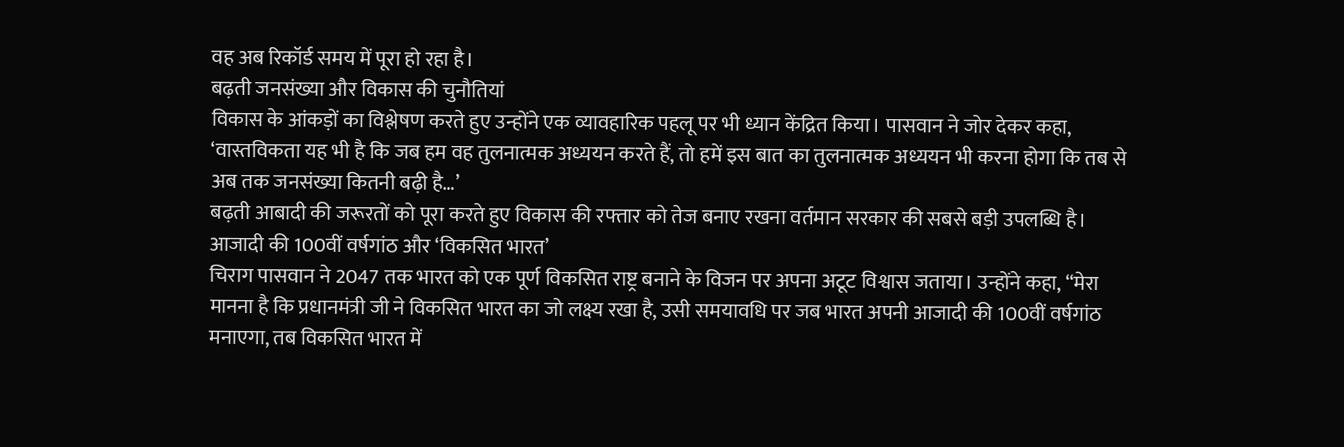वह अब रिकॉर्ड समय में पूरा हो रहा है।
बढ़ती जनसंख्या और विकास की चुनौतियां
विकास के आंकड़ों का विश्लेषण करते हुए उन्होंने एक व्यावहारिक पहलू पर भी ध्यान केंद्रित किया। पासवान ने जोर देकर कहा, ‘वास्तविकता यह भी है कि जब हम वह तुलनात्मक अध्ययन करते हैं, तो हमें इस बात का तुलनात्मक अध्ययन भी करना होगा कि तब से अब तक जनसंख्या कितनी बढ़ी है…’
बढ़ती आबादी की जरूरतों को पूरा करते हुए विकास की रफ्तार को तेज बनाए रखना वर्तमान सरकार की सबसे बड़ी उपलब्धि है।
आजादी की 100वीं वर्षगांठ और ‘विकसित भारत’
चिराग पासवान ने 2047 तक भारत को एक पूर्ण विकसित राष्ट्र बनाने के विजन पर अपना अटूट विश्वास जताया। उन्होंने कहा, “मेरा मानना है कि प्रधानमंत्री जी ने विकसित भारत का जो लक्ष्य रखा है, उसी समयावधि पर जब भारत अपनी आजादी की 100वीं वर्षगांठ मनाएगा, तब विकसित भारत में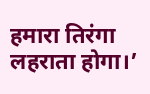हमारा तिरंगा लहराता होगा।’